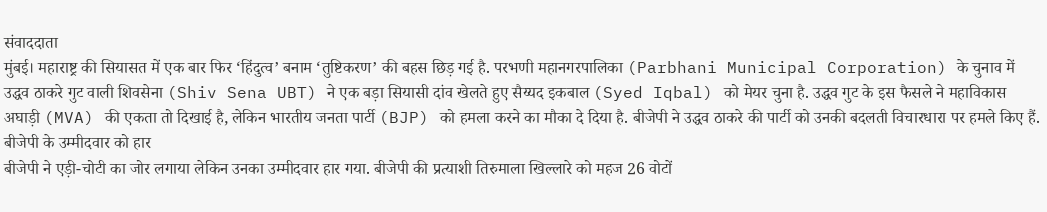संवाददाता
मुंबई। महाराष्ट्र की सियासत में एक बार फिर ‘हिंदुत्व’ बनाम ‘तुष्टिकरण’ की बहस छिड़ गई है. परभणी महानगरपालिका (Parbhani Municipal Corporation) के चुनाव में उद्धव ठाकरे गुट वाली शिवसेना (Shiv Sena UBT) ने एक बड़ा सियासी दांव खेलते हुए सैय्यद इकबाल (Syed Iqbal) को मेयर चुना है. उद्धव गुट के इस फैसले ने महाविकास अघाड़ी (MVA) की एकता तो दिखाई है, लेकिन भारतीय जनता पार्टी (BJP) को हमला करने का मौका दे दिया है. बीजेपी ने उद्धव ठाकरे की पार्टी को उनकी बदलती विचारधारा पर हमले किए हैं.
बीजेपी के उम्मीदवार को हार
बीजेपी ने एड़ी-चोटी का जोर लगाया लेकिन उनका उम्मीदवार हार गया. बीजेपी की प्रत्याशी तिरुमाला खिल्लारे को महज 26 वोटों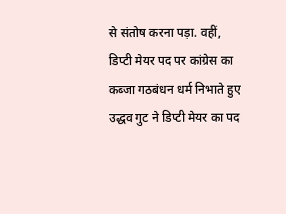से संतोष करना पड़ा. वहीं, डिप्टी मेयर पद पर कांग्रेस का कब्जा गठबंधन धर्म निभाते हुए उद्धव गुट ने डिप्टी मेयर का पद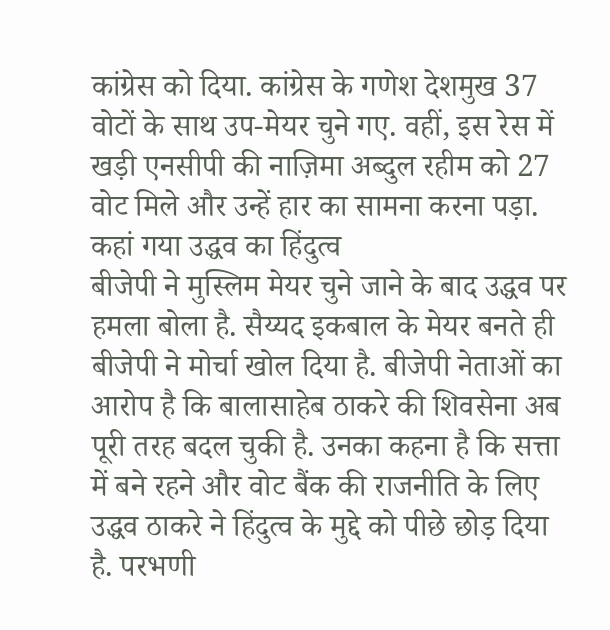कांग्रेस को दिया. कांग्रेस के गणेश देशमुख 37 वोटों के साथ उप-मेयर चुने गए. वहीं, इस रेस में खड़ी एनसीपी की नाज़िमा अब्दुल रहीम को 27 वोट मिले और उन्हें हार का सामना करना पड़ा.
कहां गया उद्धव का हिंदुत्व
बीजेपी ने मुस्लिम मेयर चुने जाने के बाद उद्धव पर हमला बोला है. सैय्यद इकबाल के मेयर बनते ही बीजेपी ने मोर्चा खोल दिया है. बीजेपी नेताओं का आरोप है कि बालासाहेब ठाकरे की शिवसेना अब पूरी तरह बदल चुकी है. उनका कहना है कि सत्ता में बने रहने और वोट बैंक की राजनीति के लिए उद्धव ठाकरे ने हिंदुत्व के मुद्दे को पीछे छोड़ दिया है. परभणी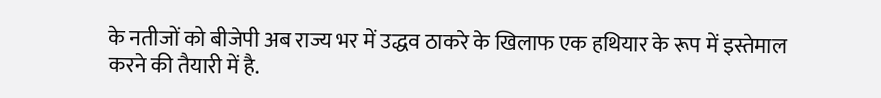के नतीजों को बीजेपी अब राज्य भर में उद्धव ठाकरे के खिलाफ एक हथियार के रूप में इस्तेमाल करने की तैयारी में है.